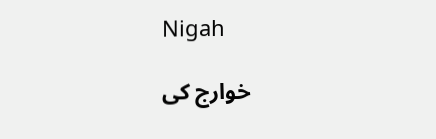Nigah

خوارج کی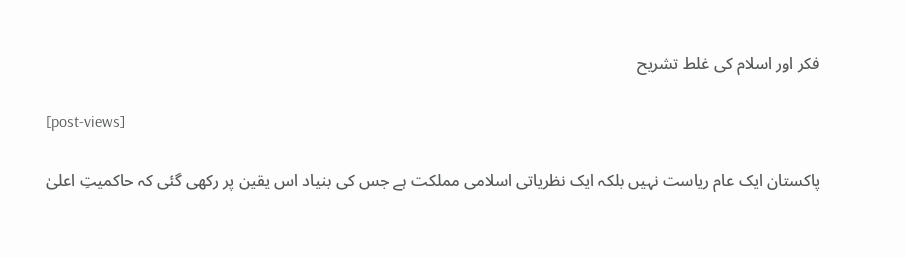فکر اور اسلام کی غلط تشریح

[post-views]

پاکستان ایک عام ریاست نہیں بلکہ ایک نظریاتی اسلامی مملکت ہے جس کی بنیاد اس یقین پر رکھی گئی کہ حاکمیتِ اعلیٰ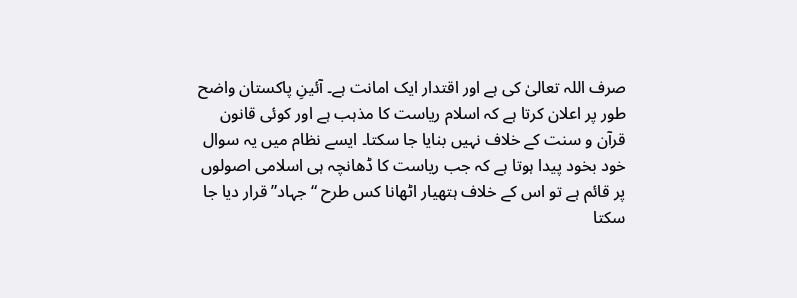صرف اللہ تعالیٰ کی ہے اور اقتدار ایک امانت ہے۔ آئینِ پاکستان واضح طور پر اعلان کرتا ہے کہ اسلام ریاست کا مذہب ہے اور کوئی قانون قرآن و سنت کے خلاف نہیں بنایا جا سکتا۔ ایسے نظام میں یہ سوال خود بخود پیدا ہوتا ہے کہ جب ریاست کا ڈھانچہ ہی اسلامی اصولوں پر قائم ہے تو اس کے خلاف ہتھیار اٹھانا کس طرح “جہاد” قرار دیا جا سکتا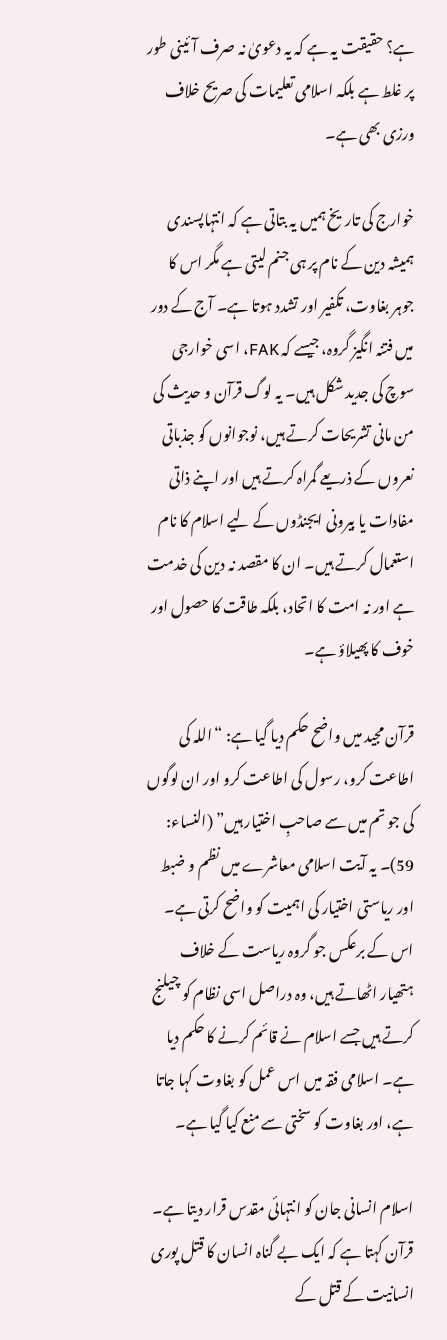ہے؟ حقیقت یہ ہے کہ یہ دعویٰ نہ صرف آئینی طور پر غلط ہے بلکہ اسلامی تعلیمات کی صریح خلاف ورزی بھی ہے۔

خوارج کی تاریخ ہمیں یہ بتاتی ہے کہ انتہاپسندی ہمیشہ دین کے نام پر ہی جنم لیتی ہے مگر اس کا جوہر بغاوت، تکفیر اور تشدد ہوتا ہے۔ آج کے دور میں فتنہ انگیز گروہ، جیسے کہ FAK، اسی خوارجی سوچ کی جدید شکل ہیں۔ یہ لوگ قرآن و حدیث کی من مانی تشریحات کرتے ہیں، نوجوانوں کو جذباتی نعروں کے ذریعے گمراہ کرتے ہیں اور اپنے ذاتی مفادات یا بیرونی ایجنڈوں کے لیے اسلام کا نام استعمال کرتے ہیں۔ ان کا مقصد نہ دین کی خدمت ہے اور نہ امت کا اتحاد، بلکہ طاقت کا حصول اور خوف کا پھیلاؤ ہے۔

قرآن مجید میں واضح حکم دیا گیا ہے: “اللہ کی اطاعت کرو، رسول کی اطاعت کرو اور ان لوگوں کی جو تم میں سے صاحبِ اختیار ہیں” (النساء: 59)۔ یہ آیت اسلامی معاشرے میں نظم و ضبط اور ریاستی اختیار کی اہمیت کو واضح کرتی ہے۔ اس کے برعکس جو گروہ ریاست کے خلاف ہتھیار اٹھاتے ہیں، وہ دراصل اسی نظام کو چیلنج کرتے ہیں جسے اسلام نے قائم کرنے کا حکم دیا ہے۔ اسلامی فقہ میں اس عمل کو بغاوت کہا جاتا ہے، اور بغاوت کو سختی سے منع کیا گیا ہے۔

اسلام انسانی جان کو انتہائی مقدس قرار دیتا ہے۔ قرآن کہتا ہے کہ ایک بے گناہ انسان کا قتل پوری انسانیت کے قتل کے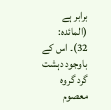برابر ہے (المائدہ: 32)۔ اس کے باوجود دہشت گرد گروہ معصوم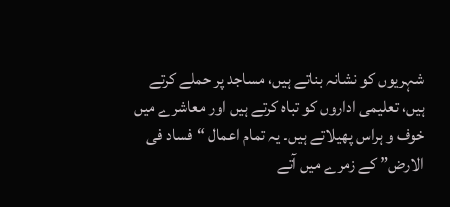شہریوں کو نشانہ بناتے ہیں، مساجد پر حملے کرتے ہیں، تعلیمی اداروں کو تباہ کرتے ہیں اور معاشرے میں خوف و ہراس پھیلاتے ہیں۔ یہ تمام اعمال “فساد فی الارض” کے زمرے میں آتے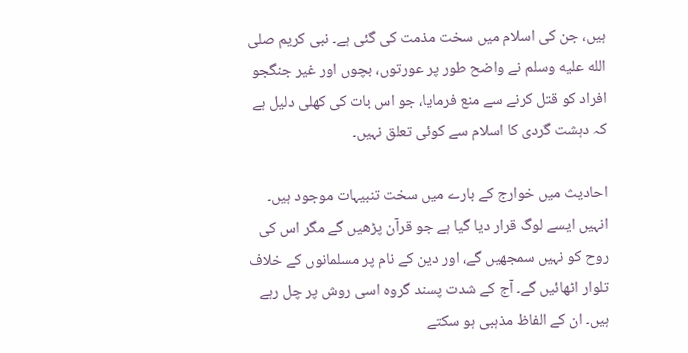ہیں، جن کی اسلام میں سخت مذمت کی گئی ہے۔ نبی کریم صلى الله عليه وسلم نے واضح طور پر عورتوں، بچوں اور غیر جنگجو افراد کو قتل کرنے سے منع فرمایا، جو اس بات کی کھلی دلیل ہے کہ دہشت گردی کا اسلام سے کوئی تعلق نہیں۔

احادیث میں خوارج کے بارے میں سخت تنبیہات موجود ہیں۔ انہیں ایسے لوگ قرار دیا گیا ہے جو قرآن پڑھیں گے مگر اس کی روح کو نہیں سمجھیں گے، اور دین کے نام پر مسلمانوں کے خلاف تلوار اٹھائیں گے۔ آج کے شدت پسند گروہ اسی روش پر چل رہے ہیں۔ ان کے الفاظ مذہبی ہو سکتے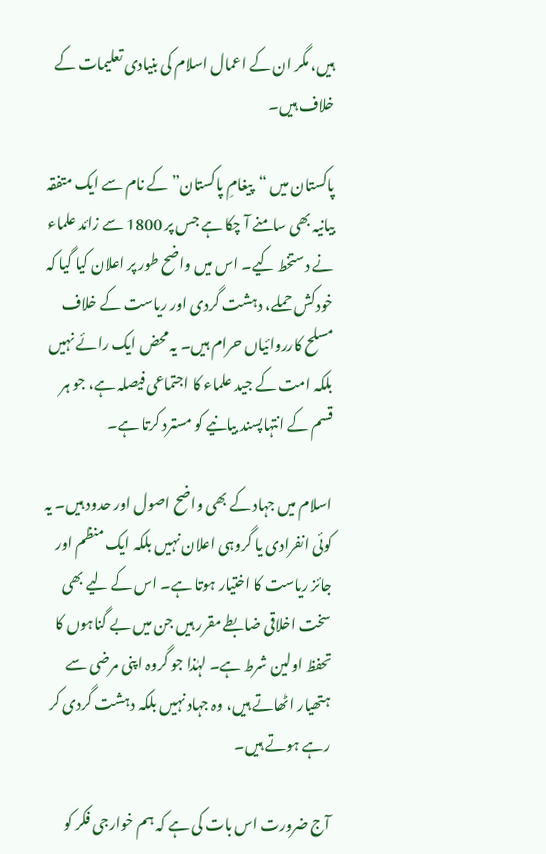ہیں، مگر ان کے اعمال اسلام کی بنیادی تعلیمات کے خلاف ہیں۔

پاکستان میں “پیغامِ پاکستان” کے نام سے ایک متفقہ بیانیہ بھی سامنے آ چکا ہے جس پر 1800 سے زائد علماء نے دستخط کیے۔ اس میں واضح طور پر اعلان کیا گیا کہ خودکش حملے، دہشت گردی اور ریاست کے خلاف مسلح کارروائیاں حرام ہیں۔ یہ محض ایک رائے نہیں بلکہ امت کے جید علماء کا اجتماعی فیصلہ ہے، جو ہر قسم کے انتہاپسند بیانیے کو مسترد کرتا ہے۔

اسلام میں جہاد کے بھی واضح اصول اور حدود ہیں۔ یہ کوئی انفرادی یا گروہی اعلان نہیں بلکہ ایک منظم اور جائز ریاست کا اختیار ہوتا ہے۔ اس کے لیے بھی سخت اخلاقی ضابطے مقرر ہیں جن میں بے گناہوں کا تحفظ اولین شرط ہے۔ لہٰذا جو گروہ اپنی مرضی سے ہتھیار اٹھاتے ہیں، وہ جہاد نہیں بلکہ دہشت گردی کر رہے ہوتے ہیں۔

آج ضرورت اس بات کی ہے کہ ہم خوارجی فکر کو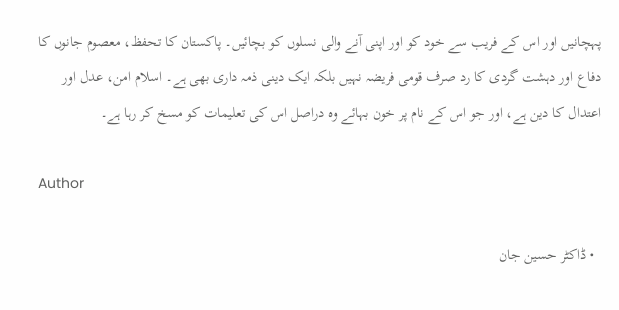پہچانیں اور اس کے فریب سے خود کو اور اپنی آنے والی نسلوں کو بچائیں۔ پاکستان کا تحفظ، معصوم جانوں کا دفاع اور دہشت گردی کا رد صرف قومی فریضہ نہیں بلکہ ایک دینی ذمہ داری بھی ہے۔ اسلام امن، عدل اور اعتدال کا دین ہے، اور جو اس کے نام پر خون بہائے وہ دراصل اس کی تعلیمات کو مسخ کر رہا ہے۔

Author

  • ڈاکٹر حسین جان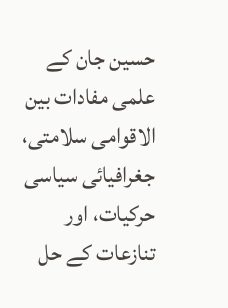حسین جان کے علمی مفادات بین الاقوامی سلامتی، جغرافیائی سیاسی حرکیات، اور تنازعات کے حل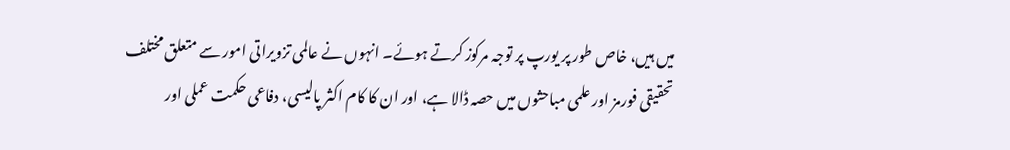میں ہیں، خاص طور پر یورپ پر توجہ مرکوز کرتے ہوئے۔ انہوں نے عالمی تزویراتی امور سے متعلق مختلف تحقیقی فورمز اور علمی مباحثوں میں حصہ ڈالا ہے، اور ان کا کام اکثر پالیسی، دفاعی حکمت عملی اور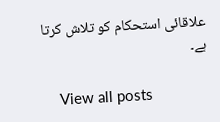علاقائی استحکام کو تلاش کرتا ہے۔

    View all posts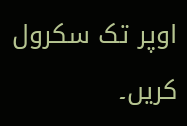اوپر تک سکرول کریں۔